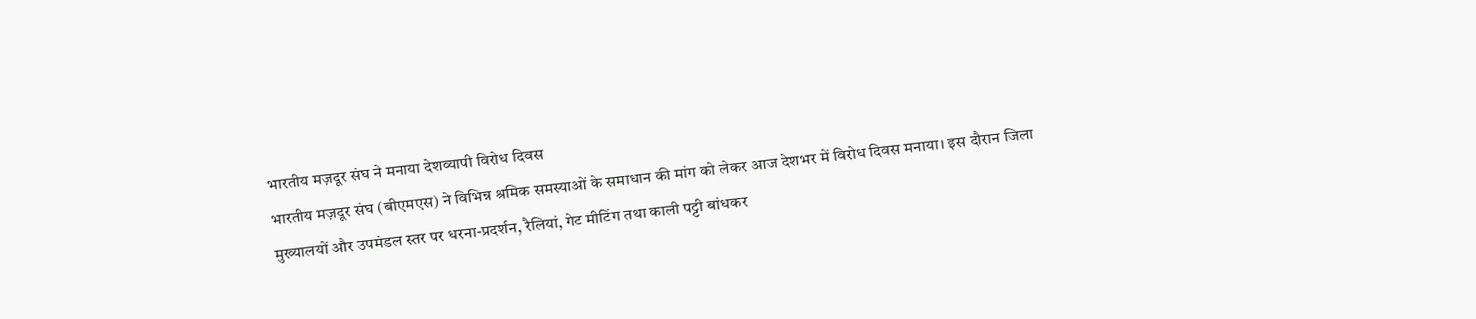भारतीय मज़दूर संघ ने मनाया देशव्यापी विरोध दिवस
भारतीय मज़दूर संघ (बीएमएस) ने विभिन्न श्रमिक समस्याओं के समाधान की मांग को लेकर आज देशभर में विरोध दिवस मनाया। इस दौरान जिला मुख्यालयों और उपमंडल स्तर पर धरना-प्रदर्शन, रैलियां, गेट मीटिंग तथा काली पट्टी बांधकर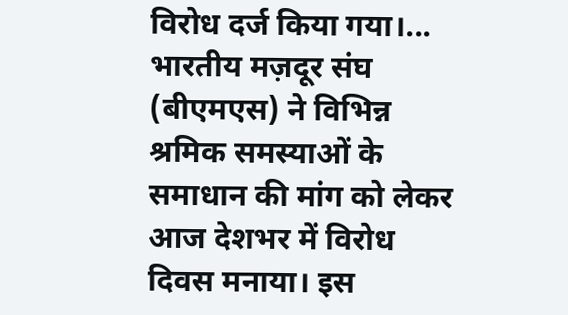विरोध दर्ज किया गया।...
भारतीय मज़दूर संघ (बीएमएस) ने विभिन्न श्रमिक समस्याओं के समाधान की मांग को लेकर आज देशभर में विरोध दिवस मनाया। इस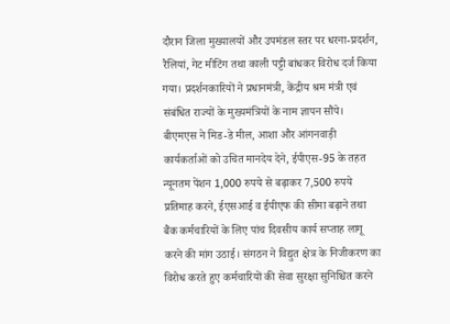दौरान जिला मुख्यालयों और उपमंडल स्तर पर धरना-प्रदर्शन, रैलियां, गेट मीटिंग तथा काली पट्टी बांधकर विरोध दर्ज किया गया। प्रदर्शनकारियों ने प्रधानमंत्री, केंद्रीय श्रम मंत्री एवं संबंधित राज्यों के मुख्यमंत्रियों के नाम ज्ञापन सौंपे।
बीएमएस ने मिड-डे मील, आशा और आंगनवाड़ी कार्यकर्ताओं को उचित मानदेय देने, ईपीएस-95 के तहत न्यूनतम पेंशन 1,000 रुपये से बढ़ाकर 7,500 रुपये प्रतिमाह करने, ईएसआई व ईपीएफ की सीमा बढ़ाने तथा बैंक कर्मचारियों के लिए पांच दिवसीय कार्य सप्ताह लागू करने की मांग उठाई। संगठन ने विद्युत क्षेत्र के निजीकरण का विरोध करते हुए कर्मचारियों की सेवा सुरक्षा सुनिश्चित करने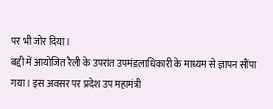पर भी जोर दिया।
बद्दी में आयोजित रैली के उपरांत उपमंडलाधिकारी के माध्यम से ज्ञापन सौंपा गया। इस अवसर पर प्रदेश उप महामंत्री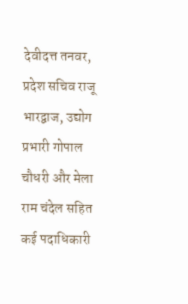देवीदत्त तनवर, प्रदेश सचिव राजू भारद्वाज, उद्योग प्रभारी गोपाल चौधरी और मेला राम चंदेल सहित कई पदाधिकारी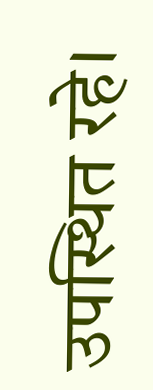उपस्थित रहे।